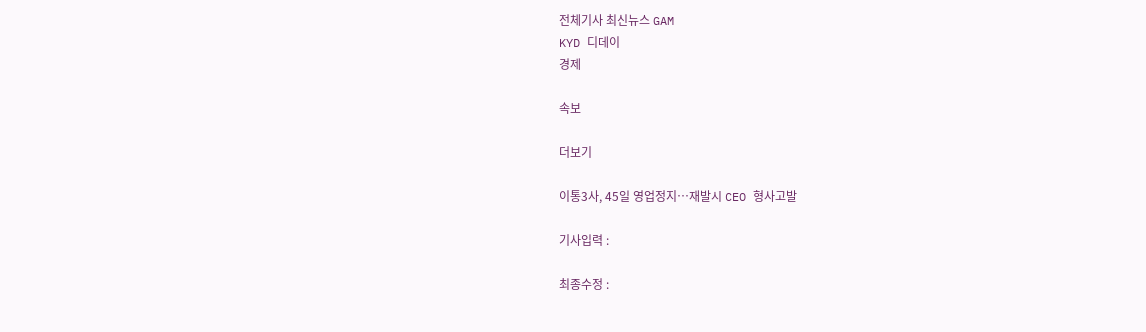전체기사 최신뉴스 GAM
KYD 디데이
경제

속보

더보기

이통3사, 45일 영업정지…재발시 CEO 형사고발

기사입력 :

최종수정 :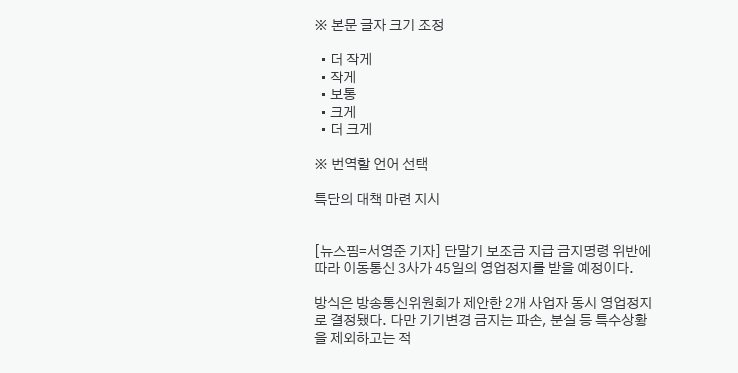※ 본문 글자 크기 조정

  • 더 작게
  • 작게
  • 보통
  • 크게
  • 더 크게

※ 번역할 언어 선택

특단의 대책 마련 지시


[뉴스핌=서영준 기자] 단말기 보조금 지급 금지명령 위반에 따라 이동통신 3사가 45일의 영업정지를 받을 예정이다.

방식은 방송통신위원회가 제안한 2개 사업자 동시 영업정지로 결정됐다. 다만 기기변경 금지는 파손, 분실 등 특수상황을 제외하고는 적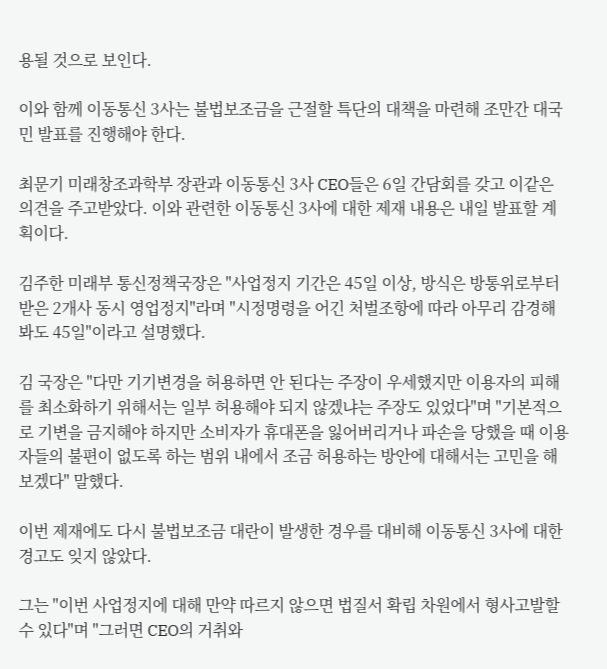용될 것으로 보인다.

이와 함께 이동통신 3사는 불법보조금을 근절할 특단의 대책을 마련해 조만간 대국민 발표를 진행해야 한다.

최문기 미래창조과학부 장관과 이동통신 3사 CEO들은 6일 간담회를 갖고 이같은 의견을 주고받았다. 이와 관련한 이동통신 3사에 대한 제재 내용은 내일 발표할 계획이다.

김주한 미래부 통신정책국장은 "사업정지 기간은 45일 이상, 방식은 방통위로부터 받은 2개사 동시 영업정지"라며 "시정명령을 어긴 처벌조항에 따라 아무리 감경해 봐도 45일"이라고 설명했다.

김 국장은 "다만 기기변경을 허용하면 안 된다는 주장이 우세했지만 이용자의 피해를 최소화하기 위해서는 일부 허용해야 되지 않겠냐는 주장도 있었다"며 "기본적으로 기변을 금지해야 하지만 소비자가 휴대폰을 잃어버리거나 파손을 당했을 때 이용자들의 불편이 없도록 하는 범위 내에서 조금 허용하는 방안에 대해서는 고민을 해보겠다" 말했다.

이번 제재에도 다시 불법보조금 대란이 발생한 경우를 대비해 이동통신 3사에 대한 경고도 잊지 않았다.

그는 "이번 사업정지에 대해 만약 따르지 않으면 법질서 확립 차원에서 형사고발할 수 있다"며 "그러면 CEO의 거취와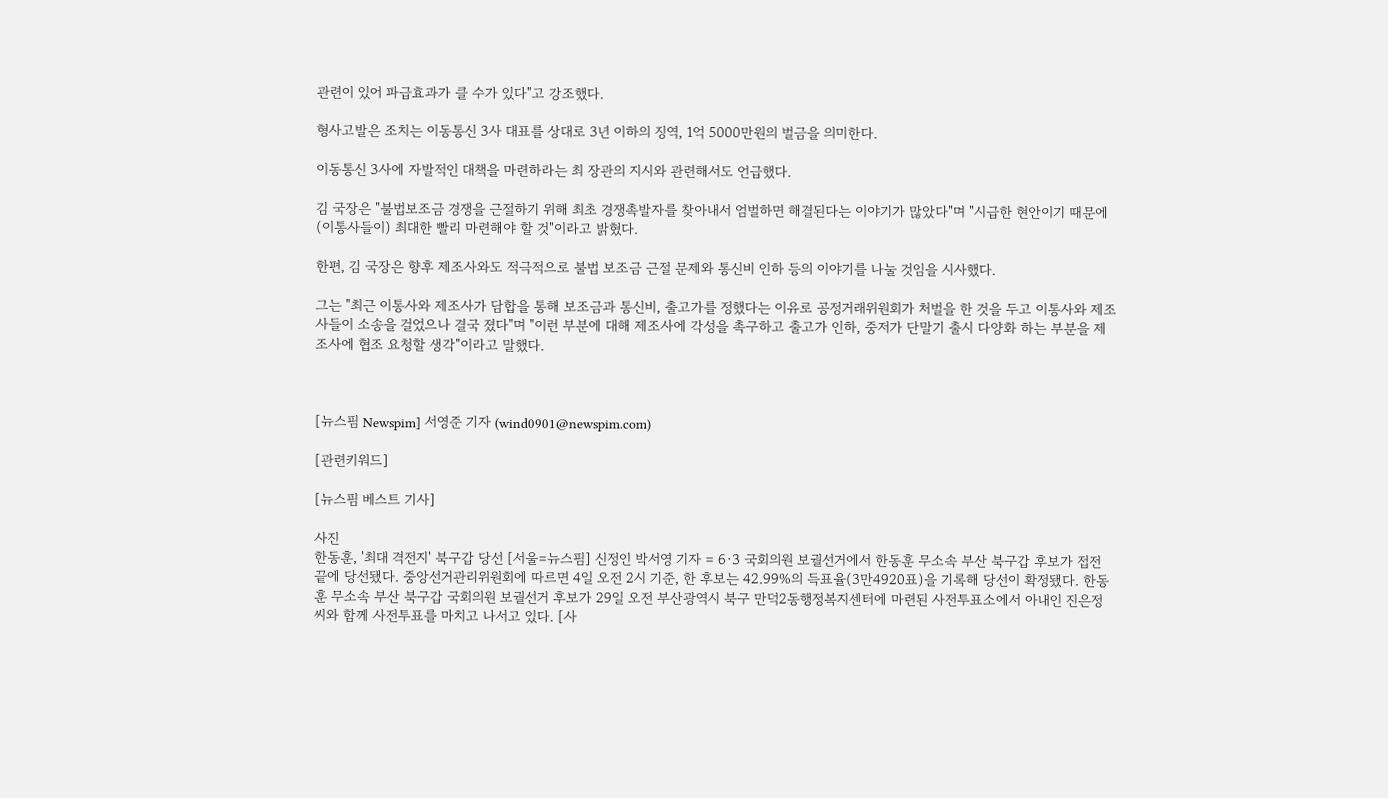관련이 있어 파급효과가 클 수가 있다"고 강조했다.

형사고발은 조치는 이동통신 3사 대표를 상대로 3년 이하의 징역, 1억 5000만원의 벌금을 의미한다.

이동통신 3사에 자발적인 대책을 마련하라는 최 장관의 지시와 관련해서도 언급했다.

김 국장은 "불법보조금 경쟁을 근절하기 위해 최초 경쟁촉발자를 찾아내서 엄벌하면 해결된다는 이야기가 많았다"며 "시급한 현안이기 때문에 (이통사들이) 최대한 빨리 마련해야 할 것"이라고 밝혔다.

한편, 김 국장은 향후 제조사와도 적극적으로 불법 보조금 근절 문제와 통신비 인하 등의 이야기를 나눌 것임을 시사했다.

그는 "최근 이통사와 제조사가 담합을 통해 보조금과 통신비, 출고가를 정했다는 이유로 공정거래위원회가 처벌을 한 것을 두고 이통사와 제조사들이 소송을 걸었으나 결국 졌다"며 "이런 부분에 대해 제조사에 각성을 촉구하고 출고가 인하, 중저가 단말기 출시 다양화 하는 부분을 제조사에 협조 요청할 생각"이라고 말했다.



[뉴스핌 Newspim] 서영준 기자 (wind0901@newspim.com)

[관련키워드]

[뉴스핌 베스트 기사]

사진
한동훈, '최대 격전지' 북구갑 당선 [서울=뉴스핌] 신정인 박서영 기자 = 6·3 국회의원 보궐선거에서 한동훈 무소속 부산 북구갑 후보가 접전 끝에 당선됐다. 중앙선거관리위원회에 따르면 4일 오전 2시 기준, 한 후보는 42.99%의 득표율(3만4920표)을 기록해 당선이 확정됐다. 한동훈 무소속 부산 북구갑 국회의원 보궐선거 후보가 29일 오전 부산광역시 북구 만덕2동행정복지센터에 마련된 사전투표소에서 아내인 진은정 씨와 함께 사전투표를 마치고 나서고 있다. [사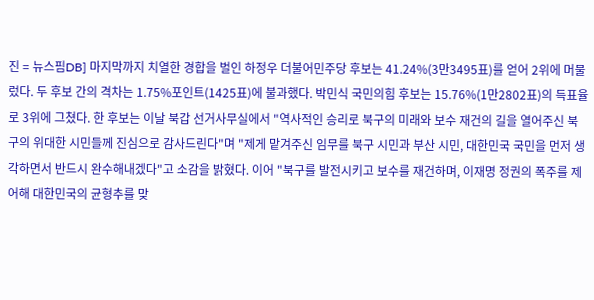진 = 뉴스핌DB] 마지막까지 치열한 경합을 벌인 하정우 더불어민주당 후보는 41.24%(3만3495표)를 얻어 2위에 머물렀다. 두 후보 간의 격차는 1.75%포인트(1425표)에 불과했다. 박민식 국민의힘 후보는 15.76%(1만2802표)의 득표율로 3위에 그쳤다. 한 후보는 이날 북갑 선거사무실에서 "역사적인 승리로 북구의 미래와 보수 재건의 길을 열어주신 북구의 위대한 시민들께 진심으로 감사드린다"며 "제게 맡겨주신 임무를 북구 시민과 부산 시민, 대한민국 국민을 먼저 생각하면서 반드시 완수해내겠다"고 소감을 밝혔다. 이어 "북구를 발전시키고 보수를 재건하며, 이재명 정권의 폭주를 제어해 대한민국의 균형추를 맞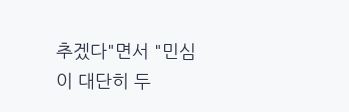추겠다"면서 "민심이 대단히 두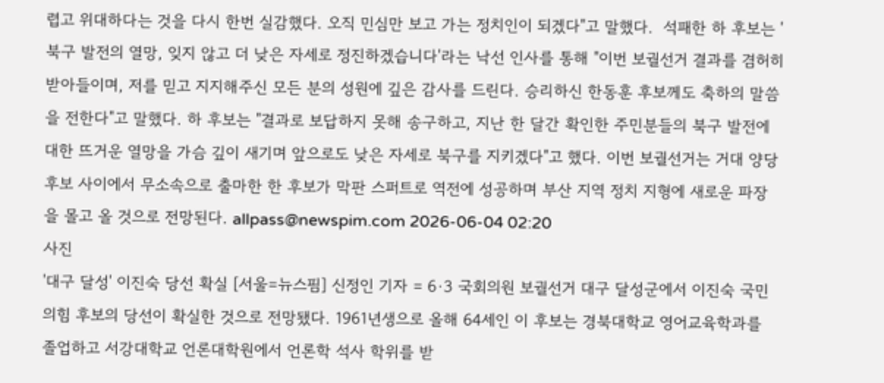렵고 위대하다는 것을 다시 한번 실감했다. 오직 민심만 보고 가는 정치인이 되겠다"고 말했다.  석패한 하 후보는 '북구 발전의 열망, 잊지 않고 더 낮은 자세로 정진하겠습니다'라는 낙선 인사를 통해 "이번 보궐선거 결과를 겸허히 받아들이며, 저를 믿고 지지해주신 모든 분의 성원에 깊은 감사를 드린다. 승리하신 한동훈 후보께도 축하의 말씀을 전한다"고 말했다. 하 후보는 "결과로 보답하지 못해 송구하고, 지난 한 달간 확인한 주민분들의 북구 발전에 대한 뜨거운 열망을 가슴 깊이 새기며 앞으로도 낮은 자세로 북구를 지키겠다"고 했다. 이번 보궐선거는 거대 양당 후보 사이에서 무소속으로 출마한 한 후보가 막판 스퍼트로 역전에 성공하며 부산 지역 정치 지형에 새로운 파장을 몰고 올 것으로 전망된다. allpass@newspim.com 2026-06-04 02:20
사진
'대구 달성' 이진숙 당선 확실 [서울=뉴스핌] 신정인 기자 = 6·3 국회의원 보궐선거 대구 달성군에서 이진숙 국민의힘 후보의 당선이 확실한 것으로 전망됐다. 1961년생으로 올해 64세인 이 후보는 경북대학교 영어교육학과를 졸업하고 서강대학교 언론대학원에서 언론학 석사 학위를 받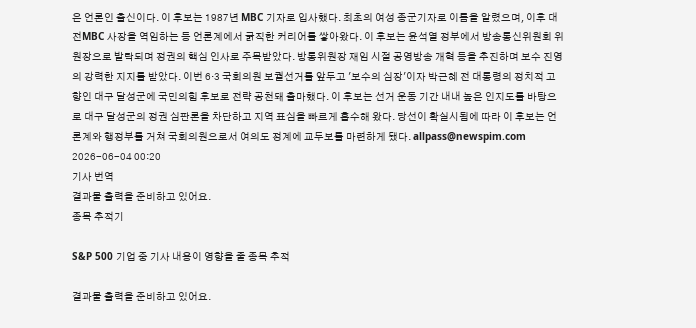은 언론인 출신이다. 이 후보는 1987년 MBC 기자로 입사했다. 최초의 여성 종군기자로 이름을 알렸으며, 이후 대전MBC 사장을 역임하는 등 언론계에서 굵직한 커리어를 쌓아왔다. 이 후보는 윤석열 정부에서 방송통신위원회 위원장으로 발탁되며 정권의 핵심 인사로 주목받았다. 방통위원장 재임 시절 공영방송 개혁 등을 추진하며 보수 진영의 강력한 지지를 받았다. 이번 6·3 국회의원 보궐선거를 앞두고 '보수의 심장'이자 박근혜 전 대통령의 정치적 고향인 대구 달성군에 국민의힘 후보로 전략 공천돼 출마했다. 이 후보는 선거 운동 기간 내내 높은 인지도를 바탕으로 대구 달성군의 정권 심판론을 차단하고 지역 표심을 빠르게 흡수해 왔다. 당선이 확실시됨에 따라 이 후보는 언론계와 행정부를 거쳐 국회의원으로서 여의도 정계에 교두보를 마련하게 됐다. allpass@newspim.com 2026-06-04 00:20
기사 번역
결과물 출력을 준비하고 있어요.
종목 추적기

S&P 500 기업 중 기사 내용이 영향을 줄 종목 추적

결과물 출력을 준비하고 있어요.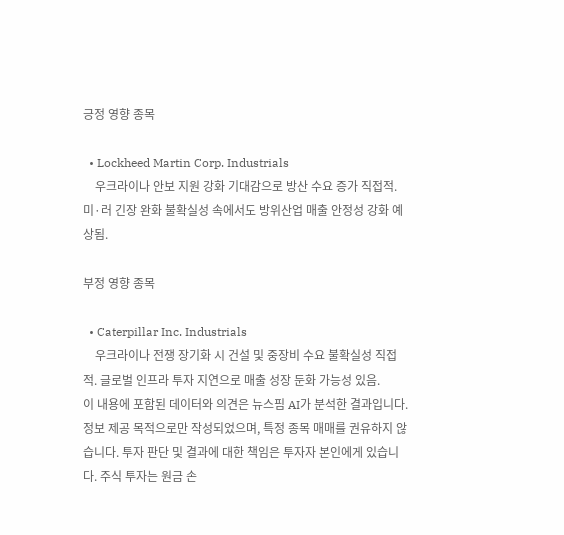긍정 영향 종목

  • Lockheed Martin Corp. Industrials
    우크라이나 안보 지원 강화 기대감으로 방산 수요 증가 직접적. 미·러 긴장 완화 불확실성 속에서도 방위산업 매출 안정성 강화 예상됨.

부정 영향 종목

  • Caterpillar Inc. Industrials
    우크라이나 전쟁 장기화 시 건설 및 중장비 수요 불확실성 직접적. 글로벌 인프라 투자 지연으로 매출 성장 둔화 가능성 있음.
이 내용에 포함된 데이터와 의견은 뉴스핌 AI가 분석한 결과입니다. 정보 제공 목적으로만 작성되었으며, 특정 종목 매매를 권유하지 않습니다. 투자 판단 및 결과에 대한 책임은 투자자 본인에게 있습니다. 주식 투자는 원금 손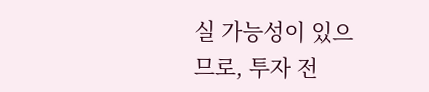실 가능성이 있으므로, 투자 전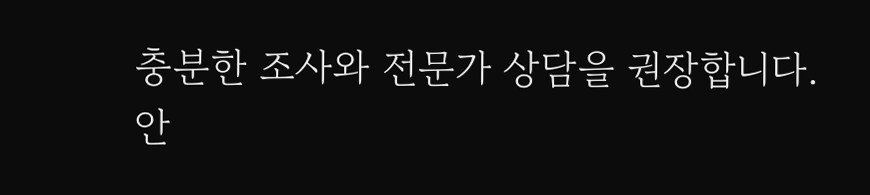충분한 조사와 전문가 상담을 권장합니다.
안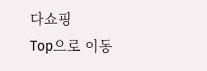다쇼핑
Top으로 이동